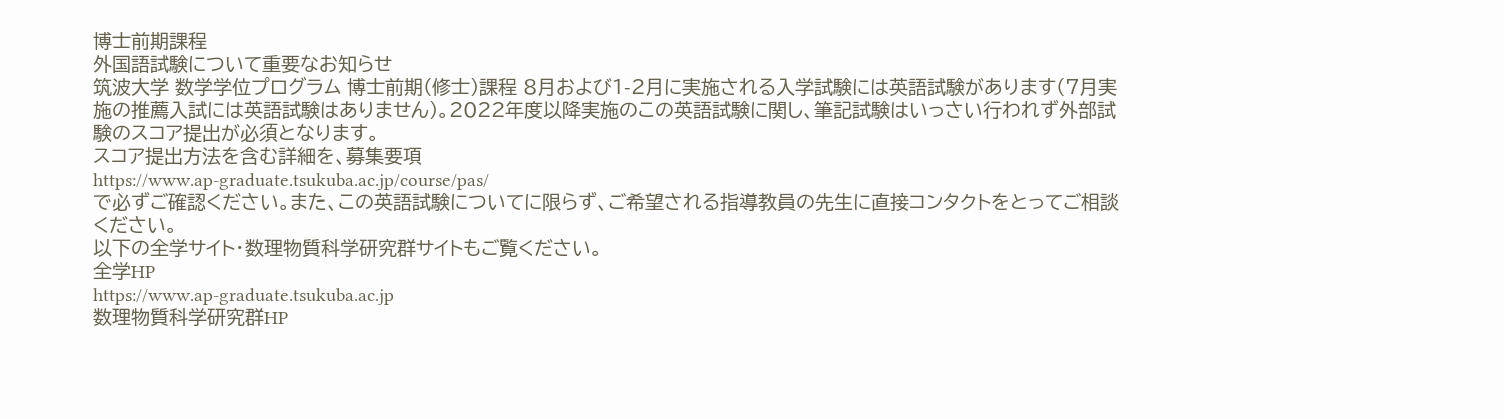博士前期課程
外国語試験について重要なお知らせ
筑波大学 数学学位プログラム 博士前期(修士)課程 8月および1-2月に実施される入学試験には英語試験があります(7月実施の推薦入試には英語試験はありません)。2022年度以降実施のこの英語試験に関し、筆記試験はいっさい行われず外部試験のスコア提出が必須となります。
スコア提出方法を含む詳細を、募集要項
https://www.ap-graduate.tsukuba.ac.jp/course/pas/
で必ずご確認ください。また、この英語試験についてに限らず、ご希望される指導教員の先生に直接コンタクトをとってご相談ください。
以下の全学サイト・数理物質科学研究群サイトもご覧ください。
全学HP
https://www.ap-graduate.tsukuba.ac.jp
数理物質科学研究群HP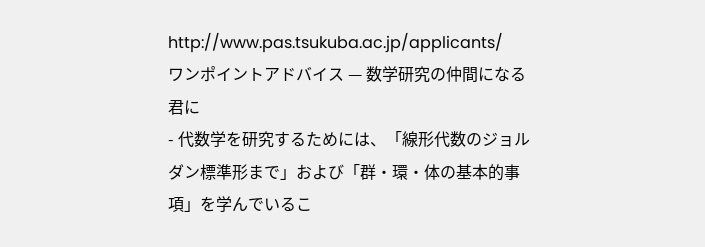http://www.pas.tsukuba.ac.jp/applicants/
ワンポイントアドバイス — 数学研究の仲間になる君に
- 代数学を研究するためには、「線形代数のジョルダン標準形まで」および「群・環・体の基本的事項」を学んでいるこ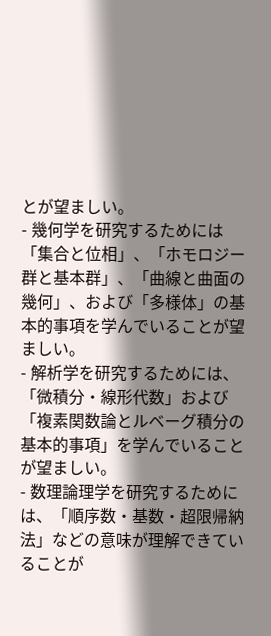とが望ましい。
- 幾何学を研究するためには「集合と位相」、「ホモロジー群と基本群」、「曲線と曲面の幾何」、および「多様体」の基本的事項を学んでいることが望ましい。
- 解析学を研究するためには、「微積分・線形代数」および「複素関数論とルベーグ積分の基本的事項」を学んでいることが望ましい。
- 数理論理学を研究するためには、「順序数・基数・超限帰納法」などの意味が理解できていることが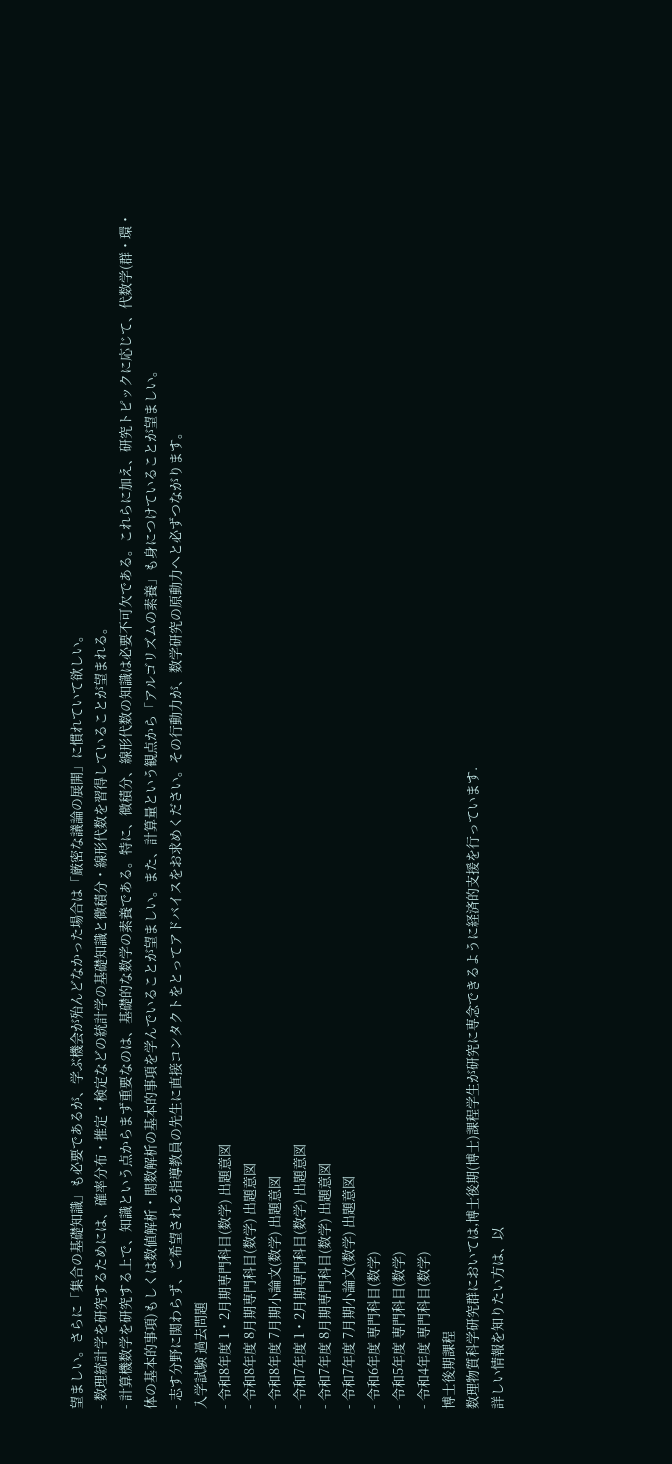望ましい。さらに「集合の基礎知識」も必要であるが、学ぶ機会が殆んどなかった場合は「厳密な議論の展開」に慣れていて欲しい。
- 数理統計学を研究するためには、確率分布・推定・検定などの統計学の基礎知識と微積分・線形代数を習得していることが望まれる。
- 計算機数学を研究する上で、知識という点からまず重要なのは、基礎的な数学の素養である。特に、微積分、線形代数の知識は必要不可欠である。これらに加え、研究トピックに応じて、代数学(群・環・体の基本的事項)もしくは数値解析・関数解析の基本的事項を学んでいることが望ましい。また、計算量という観点から「アルゴリズムの素養」も身につけていることが望ましい。
- 志す分野に関わらず、ご希望される指導教員の先生に直接コンタクトをとってアドバイスをお求めください。その行動力が、数学研究の原動力へと必ずつながります。
入学試験 過去問題
- 令和8年度 1・2月期専門科目(数学) 出題意図
- 令和8年度 8月期専門科目(数学) 出題意図
- 令和8年度 7月期小論文(数学) 出題意図
- 令和7年度 1・2月期専門科目(数学) 出題意図
- 令和7年度 8月期専門科目(数学) 出題意図
- 令和7年度 7月期小論文(数学) 出題意図
- 令和6年度 専門科目(数学)
- 令和5年度 専門科目(数学)
- 令和4年度 専門科目(数学)
博士後期課程
数理物質科学研究群においては,博士後期(博士)課程学生が研究に専念できるように経済的支援を行っています.
詳しい情報を知りたい方は、以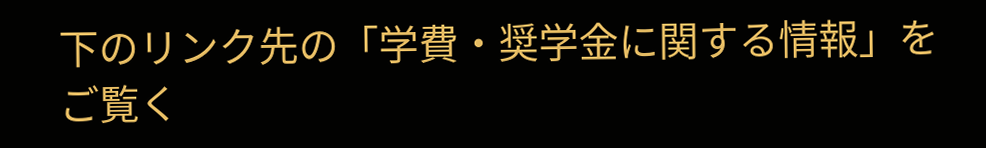下のリンク先の「学費・奨学金に関する情報」をご覧く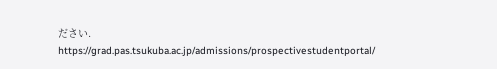ださい.
https://grad.pas.tsukuba.ac.jp/admissions/prospectivestudentportal/